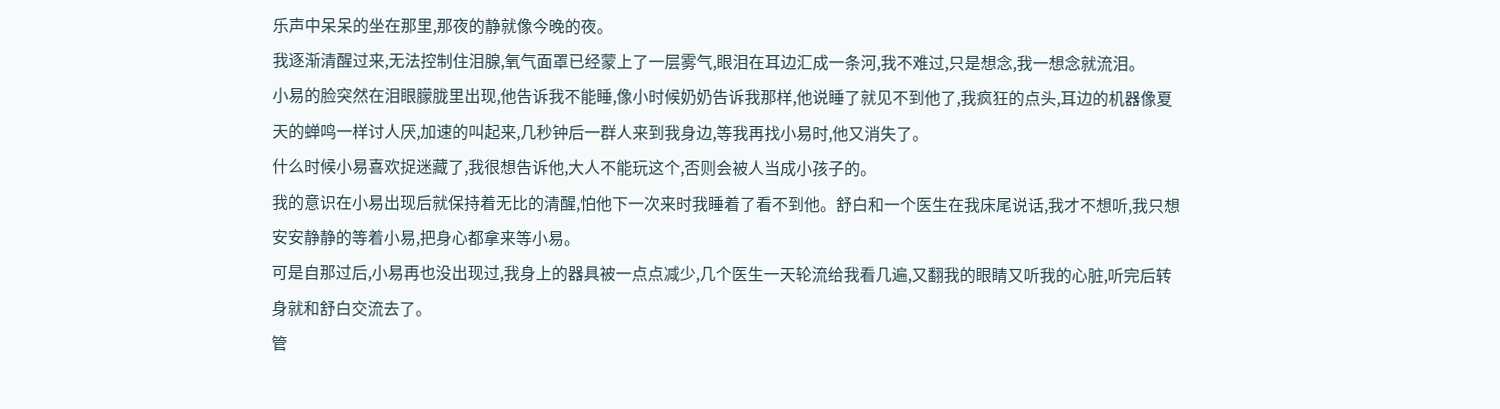乐声中呆呆的坐在那里,那夜的静就像今晚的夜。
我逐渐清醒过来,无法控制住泪腺,氧气面罩已经蒙上了一层雾气,眼泪在耳边汇成一条河,我不难过,只是想念,我一想念就流泪。
小易的脸突然在泪眼朦胧里出现,他告诉我不能睡,像小时候奶奶告诉我那样,他说睡了就见不到他了,我疯狂的点头,耳边的机器像夏天的蝉鸣一样讨人厌,加速的叫起来,几秒钟后一群人来到我身边,等我再找小易时,他又消失了。
什么时候小易喜欢捉迷藏了,我很想告诉他,大人不能玩这个,否则会被人当成小孩子的。
我的意识在小易出现后就保持着无比的清醒,怕他下一次来时我睡着了看不到他。舒白和一个医生在我床尾说话,我才不想听,我只想安安静静的等着小易,把身心都拿来等小易。
可是自那过后,小易再也没出现过,我身上的器具被一点点减少,几个医生一天轮流给我看几遍,又翻我的眼睛又听我的心脏,听完后转身就和舒白交流去了。
管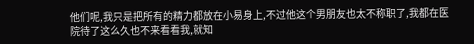他们呢,我只是把所有的精力都放在小易身上,不过他这个男朋友也太不称职了,我都在医院待了这么久也不来看看我,就知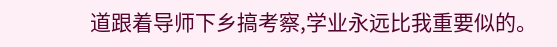道跟着导师下乡搞考察,学业永远比我重要似的。